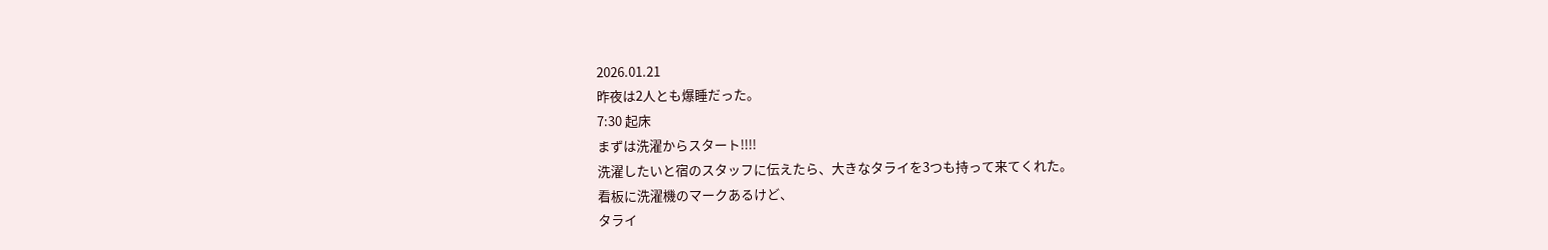2026.01.21
昨夜は2人とも爆睡だった。
7:30 起床
まずは洗濯からスタート!!!!
洗濯したいと宿のスタッフに伝えたら、大きなタライを3つも持って来てくれた。
看板に洗濯機のマークあるけど、
タライ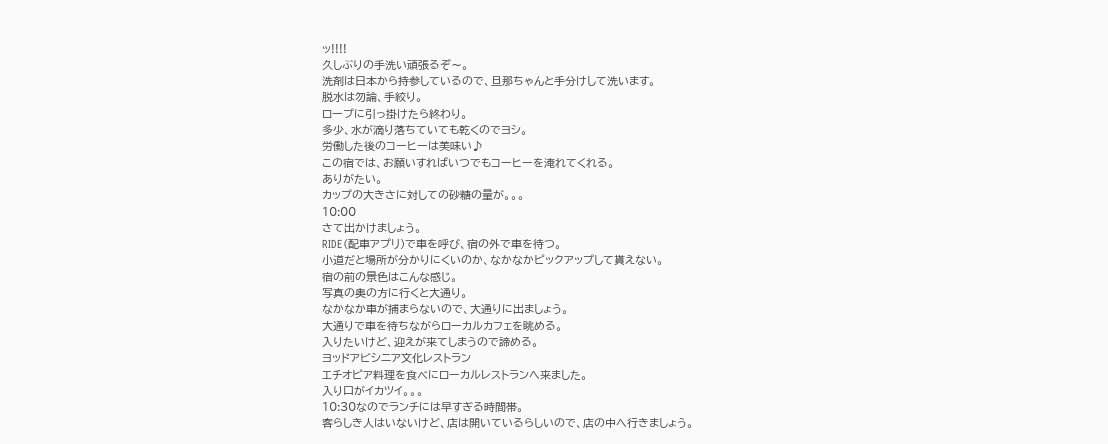ッ!!!!
久しぶりの手洗い頑張るぞ〜。
洗剤は日本から持参しているので、旦那ちゃんと手分けして洗います。
脱水は勿論、手絞り。
ロープに引っ掛けたら終わり。
多少、水が滴り落ちていても乾くのでヨシ。
労働した後のコーヒーは美味い♪
この宿では、お願いすればいつでもコーヒーを淹れてくれる。
ありがたい。
カップの大きさに対しての砂糖の量が。。。
10:00
さて出かけましょう。
RIDE(配車アプリ)で車を呼び、宿の外で車を待つ。
小道だと場所が分かりにくいのか、なかなかピックアップして貰えない。
宿の前の景色はこんな感じ。
写真の奥の方に行くと大通り。
なかなか車が捕まらないので、大通りに出ましょう。
大通りで車を待ちながらローカルカフェを眺める。
入りたいけど、迎えが来てしまうので諦める。
ヨッドアビシニア文化レストラン
エチオピア料理を食べにローカルレストランへ来ました。
入り口がイカツイ。。。
10:30なのでランチには早すぎる時間帯。
客らしき人はいないけど、店は開いているらしいので、店の中へ行きましょう。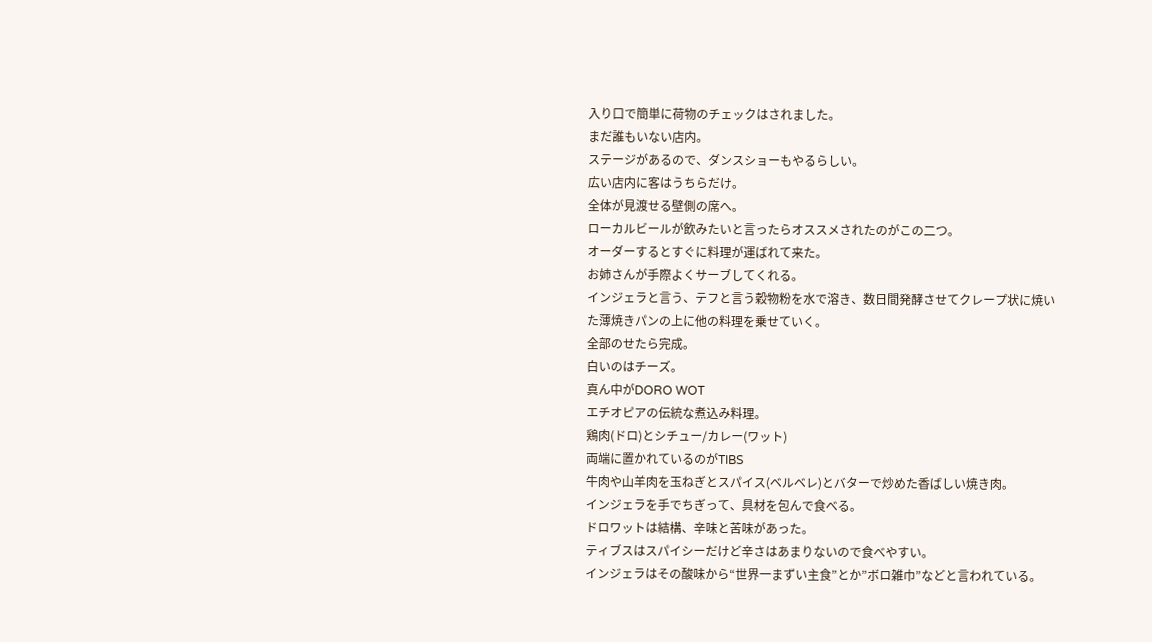入り口で簡単に荷物のチェックはされました。
まだ誰もいない店内。
ステージがあるので、ダンスショーもやるらしい。
広い店内に客はうちらだけ。
全体が見渡せる壁側の席へ。
ローカルビールが飲みたいと言ったらオススメされたのがこの二つ。
オーダーするとすぐに料理が運ばれて来た。
お姉さんが手際よくサーブしてくれる。
インジェラと言う、テフと言う穀物粉を水で溶き、数日間発酵させてクレープ状に焼いた薄焼きパンの上に他の料理を乗せていく。
全部のせたら完成。
白いのはチーズ。
真ん中がDORO WOT
エチオピアの伝統な煮込み料理。
鶏肉(ドロ)とシチュー/カレー(ワット)
両端に置かれているのがTIBS
牛肉や山羊肉を玉ねぎとスパイス(ベルベレ)とバターで炒めた香ばしい焼き肉。
インジェラを手でちぎって、具材を包んで食べる。
ドロワットは結構、辛味と苦味があった。
ティブスはスパイシーだけど辛さはあまりないので食べやすい。
インジェラはその酸味から“世界一まずい主食”とか”ボロ雑巾”などと言われている。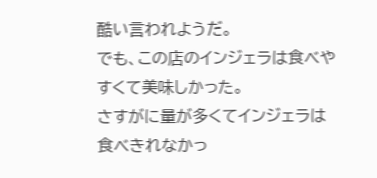酷い言われようだ。
でも、この店のインジェラは食べやすくて美味しかった。
さすがに量が多くてインジェラは食べきれなかっ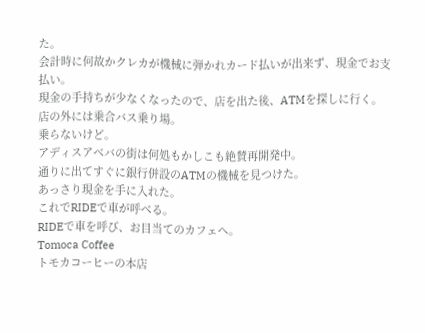た。
会計時に何故かクレカが機械に弾かれカード払いが出来ず、現金でお支払い。
現金の手持ちが少なくなったので、店を出た後、ATMを探しに行く。
店の外には乗合バス乗り場。
乗らないけど。
アディスアベバの街は何処もかしこも絶賛再開発中。
通りに出てすぐに銀行併設のATMの機械を見つけた。
あっさり現金を手に入れた。
これでRIDEで車が呼べる。
RIDEで車を呼び、お目当てのカフェへ。
Tomoca Coffee
トモカコーヒーの本店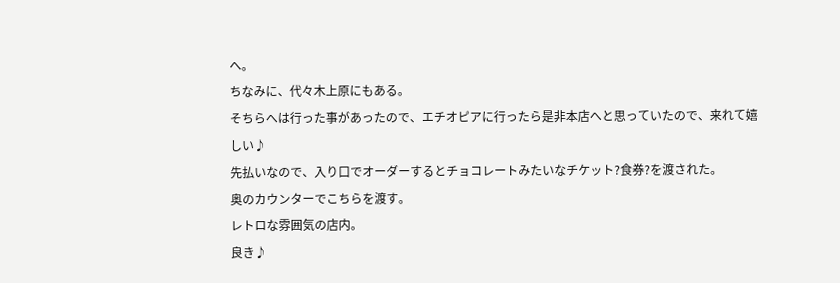へ。
ちなみに、代々木上原にもある。
そちらへは行った事があったので、エチオピアに行ったら是非本店へと思っていたので、来れて嬉しい♪
先払いなので、入り口でオーダーするとチョコレートみたいなチケット?食券?を渡された。
奥のカウンターでこちらを渡す。
レトロな雰囲気の店内。
良き♪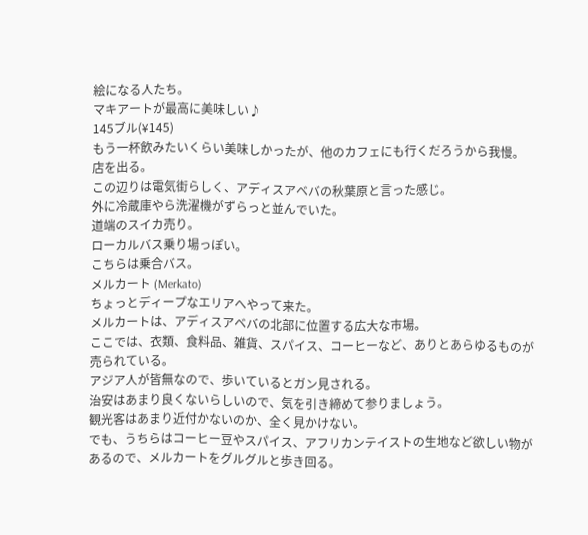絵になる人たち。
マキアートが最高に美味しい♪
145ブル(¥145)
もう一杯飲みたいくらい美味しかったが、他のカフェにも行くだろうから我慢。
店を出る。
この辺りは電気街らしく、アディスアベバの秋葉原と言った感じ。
外に冷蔵庫やら洗濯機がずらっと並んでいた。
道端のスイカ売り。
ローカルバス乗り場っぽい。
こちらは乗合バス。
メルカート (Merkato)
ちょっとディープなエリアへやって来た。
メルカートは、アディスアベバの北部に位置する広大な市場。
ここでは、衣類、食料品、雑貨、スパイス、コーヒーなど、ありとあらゆるものが売られている。
アジア人が皆無なので、歩いているとガン見される。
治安はあまり良くないらしいので、気を引き締めて参りましょう。
観光客はあまり近付かないのか、全く見かけない。
でも、うちらはコーヒー豆やスパイス、アフリカンテイストの生地など欲しい物があるので、メルカートをグルグルと歩き回る。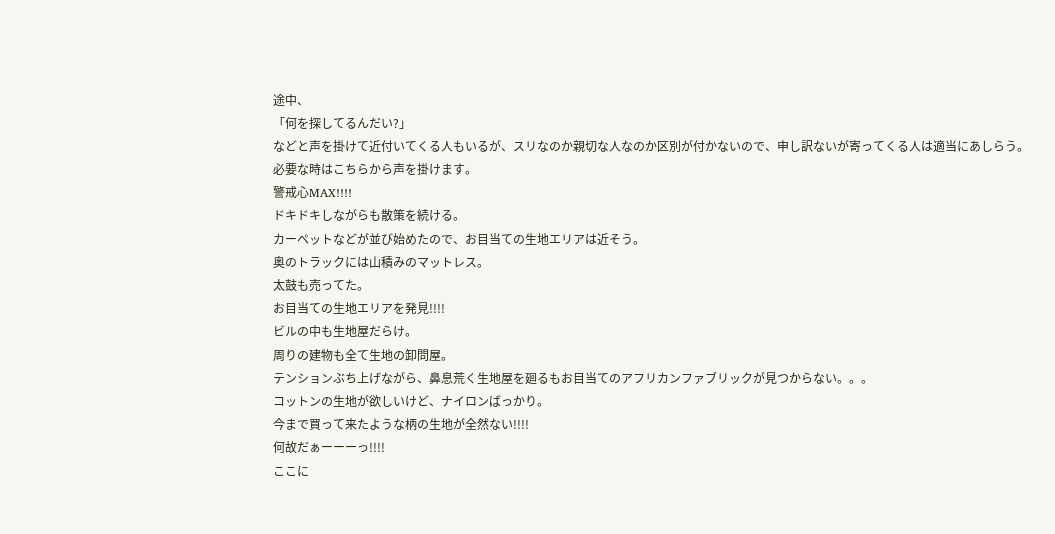途中、
「何を探してるんだい?」
などと声を掛けて近付いてくる人もいるが、スリなのか親切な人なのか区別が付かないので、申し訳ないが寄ってくる人は適当にあしらう。
必要な時はこちらから声を掛けます。
警戒心MAX!!!!
ドキドキしながらも散策を続ける。
カーペットなどが並び始めたので、お目当ての生地エリアは近そう。
奥のトラックには山積みのマットレス。
太鼓も売ってた。
お目当ての生地エリアを発見!!!!
ビルの中も生地屋だらけ。
周りの建物も全て生地の卸問屋。
テンションぶち上げながら、鼻息荒く生地屋を廻るもお目当てのアフリカンファブリックが見つからない。。。
コットンの生地が欲しいけど、ナイロンばっかり。
今まで買って来たような柄の生地が全然ない!!!!
何故だぁーーーっ!!!!
ここに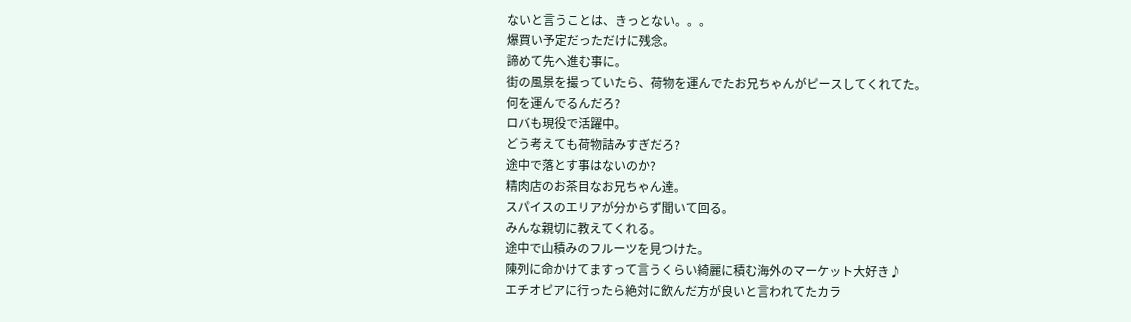ないと言うことは、きっとない。。。
爆買い予定だっただけに残念。
諦めて先へ進む事に。
街の風景を撮っていたら、荷物を運んでたお兄ちゃんがピースしてくれてた。
何を運んでるんだろ?
ロバも現役で活躍中。
どう考えても荷物詰みすぎだろ?
途中で落とす事はないのか?
精肉店のお茶目なお兄ちゃん達。
スパイスのエリアが分からず聞いて回る。
みんな親切に教えてくれる。
途中で山積みのフルーツを見つけた。
陳列に命かけてますって言うくらい綺麗に積む海外のマーケット大好き♪
エチオピアに行ったら絶対に飲んだ方が良いと言われてたカラ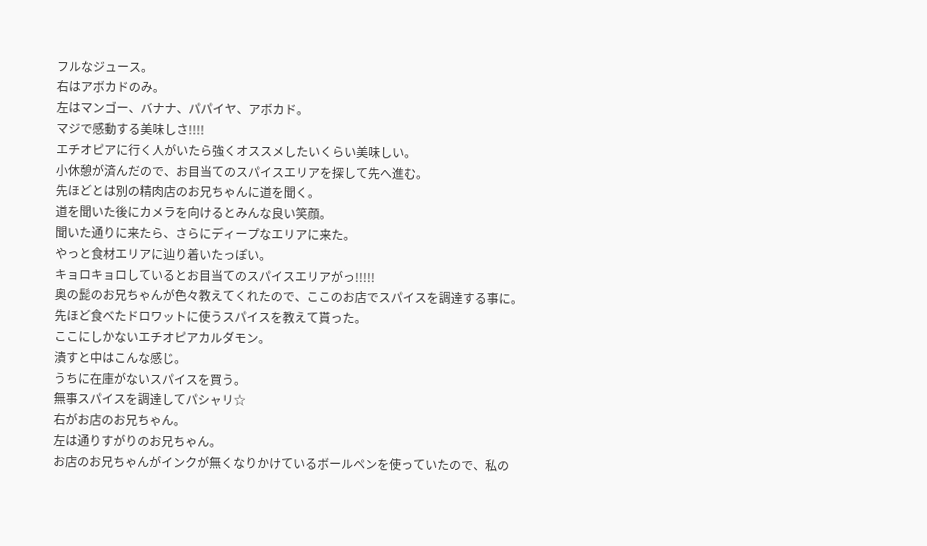フルなジュース。
右はアボカドのみ。
左はマンゴー、バナナ、パパイヤ、アボカド。
マジで感動する美味しさ!!!!
エチオピアに行く人がいたら強くオススメしたいくらい美味しい。
小休憩が済んだので、お目当てのスパイスエリアを探して先へ進む。
先ほどとは別の精肉店のお兄ちゃんに道を聞く。
道を聞いた後にカメラを向けるとみんな良い笑顔。
聞いた通りに来たら、さらにディープなエリアに来た。
やっと食材エリアに辿り着いたっぽい。
キョロキョロしているとお目当てのスパイスエリアがっ!!!!!
奥の髭のお兄ちゃんが色々教えてくれたので、ここのお店でスパイスを調達する事に。
先ほど食べたドロワットに使うスパイスを教えて貰った。
ここにしかないエチオピアカルダモン。
潰すと中はこんな感じ。
うちに在庫がないスパイスを買う。
無事スパイスを調達してパシャリ☆
右がお店のお兄ちゃん。
左は通りすがりのお兄ちゃん。
お店のお兄ちゃんがインクが無くなりかけているボールペンを使っていたので、私の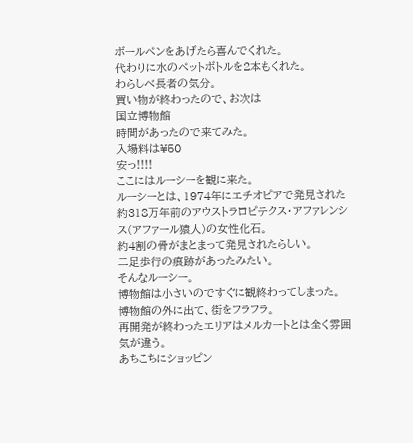ボールペンをあげたら喜んでくれた。
代わりに水のペットボトルを2本もくれた。
わらしべ長者の気分。
買い物が終わったので、お次は
国立博物館
時間があったので来てみた。
入場料は¥50
安っ!!!!
ここにはルーシーを観に来た。
ルーシーとは、1974年にエチオピアで発見された約318万年前のアウストラロピテクス・アファレンシス(アファール猿人)の女性化石。
約4割の骨がまとまって発見されたらしい。
二足歩行の痕跡があったみたい。
そんなルーシー。
博物館は小さいのですぐに観終わってしまった。
博物館の外に出て、街をフラフラ。
再開発が終わったエリアはメルカートとは全く雰囲気が違う。
あちこちにショッピン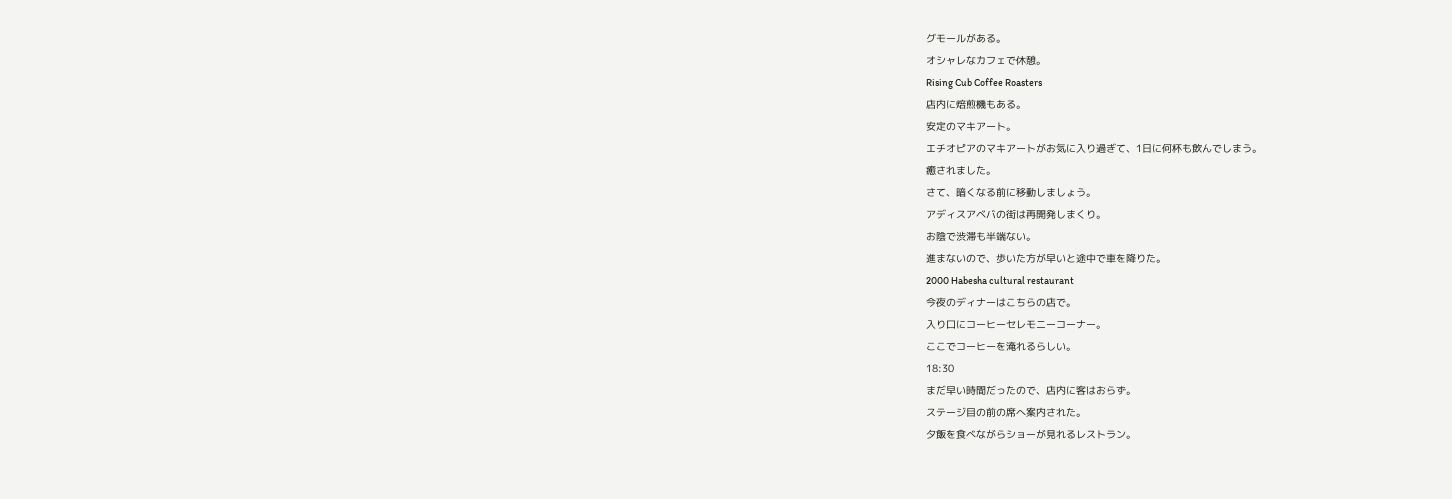グモールがある。
オシャレなカフェで休憩。
Rising Cub Coffee Roasters
店内に焙煎機もある。
安定のマキアート。
エチオピアのマキアートがお気に入り過ぎて、1日に何杯も飲んでしまう。
癒されました。
さて、暗くなる前に移動しましょう。
アディスアベバの街は再開発しまくり。
お陰で渋滞も半端ない。
進まないので、歩いた方が早いと途中で車を降りた。
2000 Habesha cultural restaurant
今夜のディナーはこちらの店で。
入り口にコーヒーセレモニーコーナー。
ここでコーヒーを淹れるらしい。
18:30
まだ早い時間だったので、店内に客はおらず。
ステージ目の前の席へ案内された。
夕飯を食べながらショーが見れるレストラン。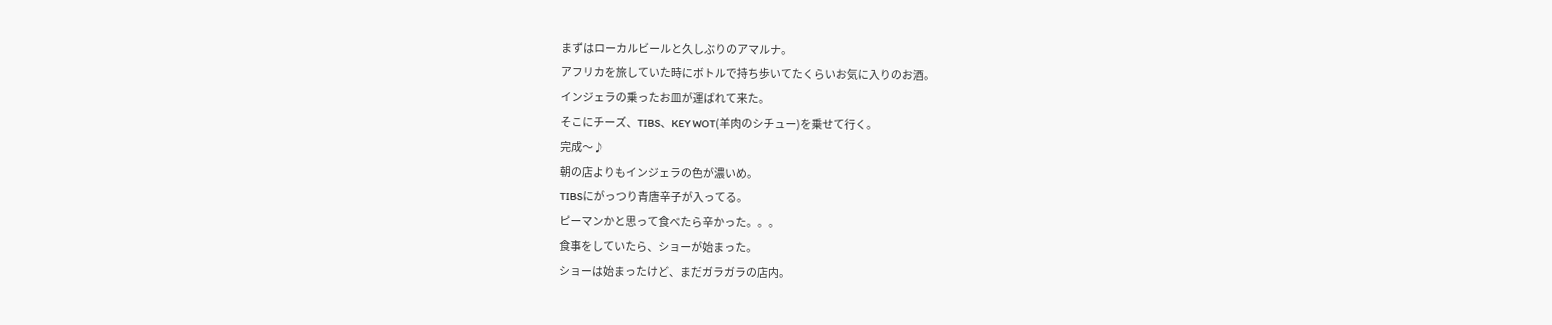まずはローカルビールと久しぶりのアマルナ。
アフリカを旅していた時にボトルで持ち歩いてたくらいお気に入りのお酒。
インジェラの乗ったお皿が運ばれて来た。
そこにチーズ、TIBS、KEY WOT(羊肉のシチュー)を乗せて行く。
完成〜♪
朝の店よりもインジェラの色が濃いめ。
TIBSにがっつり青唐辛子が入ってる。
ピーマンかと思って食べたら辛かった。。。
食事をしていたら、ショーが始まった。
ショーは始まったけど、まだガラガラの店内。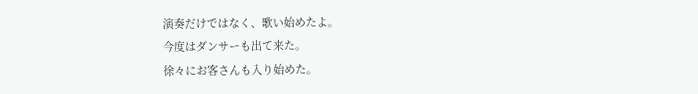演奏だけではなく、歌い始めたよ。
今度はダンサーも出て来た。
徐々にお客さんも入り始めた。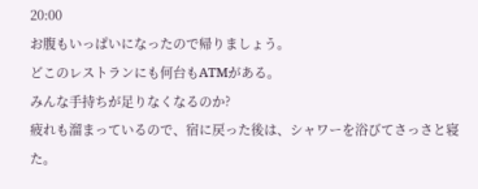20:00
お腹もいっぱいになったので帰りましょう。
どこのレストランにも何台もATMがある。
みんな手持ちが足りなくなるのか?
疲れも溜まっているので、宿に戻った後は、シャワーを浴びてさっさと寝た。